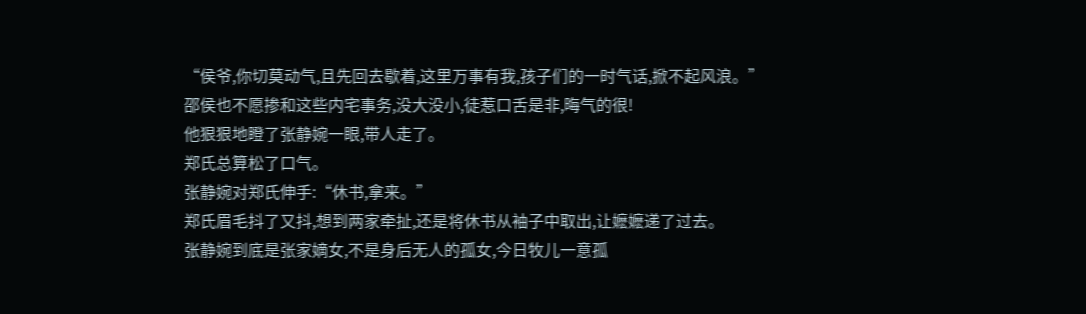“侯爷,你切莫动气,且先回去歇着,这里万事有我,孩子们的一时气话,掀不起风浪。”
邵侯也不愿掺和这些内宅事务,没大没小,徒惹口舌是非,晦气的很!
他狠狠地瞪了张静婉一眼,带人走了。
郑氏总算松了口气。
张静婉对郑氏伸手:“休书,拿来。”
郑氏眉毛抖了又抖,想到两家牵扯,还是将休书从袖子中取出,让嬷嬷递了过去。
张静婉到底是张家嫡女,不是身后无人的孤女,今日牧儿一意孤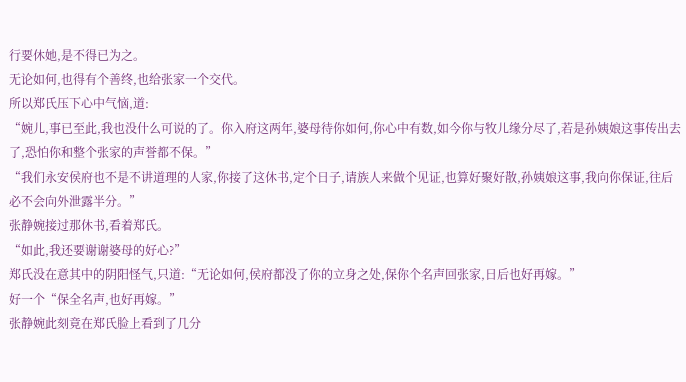行要休她,是不得已为之。
无论如何,也得有个善终,也给张家一个交代。
所以郑氏压下心中气恼,道:
“婉儿,事已至此,我也没什么可说的了。你入府这两年,婆母待你如何,你心中有数,如今你与牧儿缘分尽了,若是孙姨娘这事传出去了,恐怕你和整个张家的声誉都不保。”
“我们永安侯府也不是不讲道理的人家,你接了这休书,定个日子,请族人来做个见证,也算好聚好散,孙姨娘这事,我向你保证,往后必不会向外泄露半分。”
张静婉接过那休书,看着郑氏。
“如此,我还要谢谢婆母的好心?”
郑氏没在意其中的阴阳怪气,只道:“无论如何,侯府都没了你的立身之处,保你个名声回张家,日后也好再嫁。”
好一个“保全名声,也好再嫁。”
张静婉此刻竟在郑氏脸上看到了几分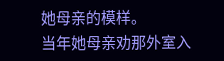她母亲的模样。
当年她母亲劝那外室入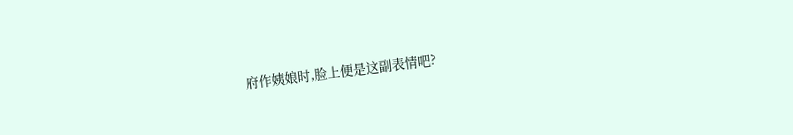府作姨娘时,脸上便是这副表情吧?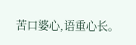苦口婆心,语重心长。